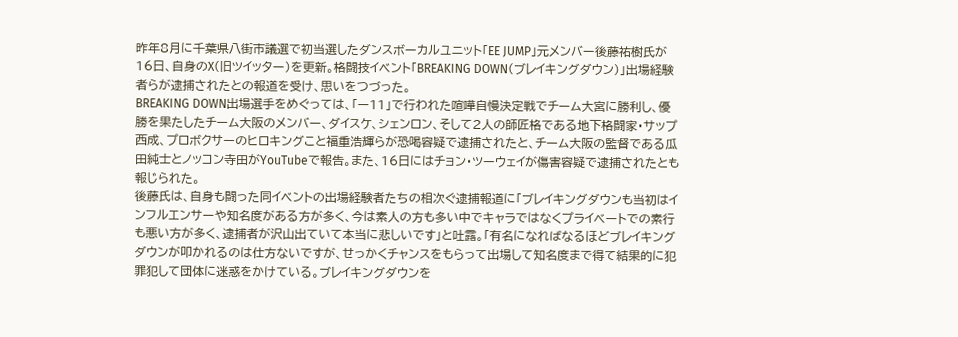昨年8月に千葉県八街市議選で初当選したダンスボーカルユニット「EE JUMP」元メンバー後藤祐樹氏が16日、自身のX(旧ツイッター)を更新。格闘技イベント「BREAKING DOWN(ブレイキングダウン)」出場経験者らが逮捕されたとの報道を受け、思いをつづった。
BREAKING DOWN出場選手をめぐっては、「ー11」で行われた喧嘩自慢決定戦でチーム大宮に勝利し、優勝を果たしたチーム大阪のメンバー、ダイスケ、シェンロン、そして2人の師匠格である地下格闘家・サップ西成、プロボクサーのヒロキングこと福重浩輝らが恐喝容疑で逮捕されたと、チーム大阪の監督である瓜田純士とノッコン寺田がYouTubeで報告。また、16日にはチョン・ツーウェイが傷害容疑で逮捕されたとも報じられた。
後藤氏は、自身も闘った同イベントの出場経験者たちの相次ぐ逮捕報道に「ブレイキングダウンも当初はインフルエンサーや知名度がある方が多く、今は素人の方も多い中でキャラではなくプライベートでの素行も悪い方が多く、逮捕者が沢山出ていて本当に悲しいです」と吐露。「有名になればなるほどブレイキングダウンが叩かれるのは仕方ないですが、せっかくチャンスをもらって出場して知名度まで得て結果的に犯罪犯して団体に迷惑をかけている。ブレイキングダウンを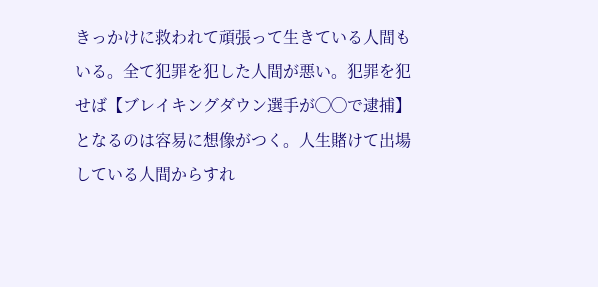きっかけに救われて頑張って生きている人間もいる。全て犯罪を犯した人間が悪い。犯罪を犯せば【ブレイキングダウン選手が◯◯で逮捕】となるのは容易に想像がつく。人生賭けて出場している人間からすれ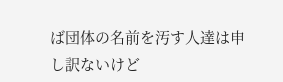ば団体の名前を汚す人達は申し訳ないけど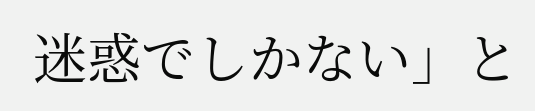迷惑でしかない」と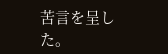苦言を呈した。